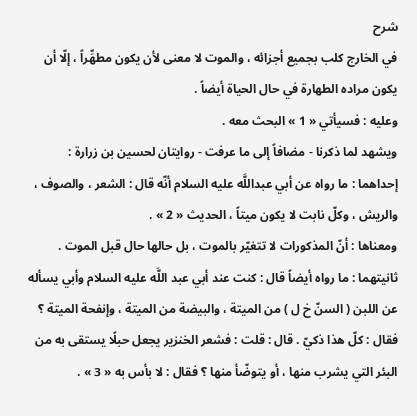شرح
في الخارج كلب بجميع أجزائه ، والموت لا معنى لأن يكون مطهِّراً ، إلّا أن يكون مراده الطهارة في حال الحياة أيضاً .
وعليه : فسيأتي « 1 » البحث معه .
ويشهد لما ذكرنا - مضافاً إلى ما عرفت - روايتان لحسين بن زرارة :
إحداهما : ما رواه عن أبي عبداللَّه عليه السلام أنّه قال : الشعر ، والصوف ، والريش ، وكلّ نابت لا يكون ميتاً ، الحديث « 2 » .
ومعناها : أنّ المذكورات لا تتغيّر بالموت ، بل حالها حال قبل الموت .
ثانيتهما : ما رواه أيضاً قال : كنت عند أبي عبد اللَّه عليه السلام وأبي يسأله عن اللبن ( السنّ خ ل ) من الميتة ، والبيضة من الميتة ، وإنفحة الميتة ؟ فقال : كلّ هذا ذكيّ . قال : قلت : فشعر الخنزير يجعل حبلًا يستقى به من البئر التي يشرب منها ، أو يتوضّأ منها ؟ فقال : لا بأس به « 3 » .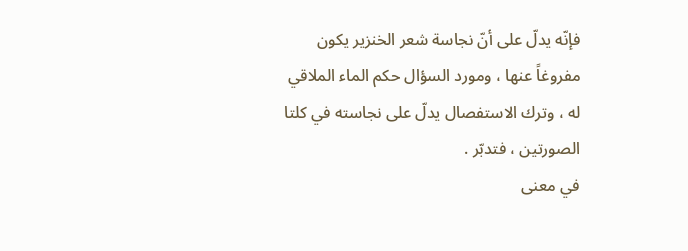فإنّه يدلّ على أنّ نجاسة شعر الخنزير يكون مفروغاً عنها ، ومورد السؤال حكم الماء الملاقي له ، وترك الاستفصال يدلّ على نجاسته في كلتا الصورتين ، فتدبّر .
في معنى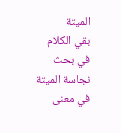الميتة
بقي الكلام في بحث نجاسة الميتة في معنى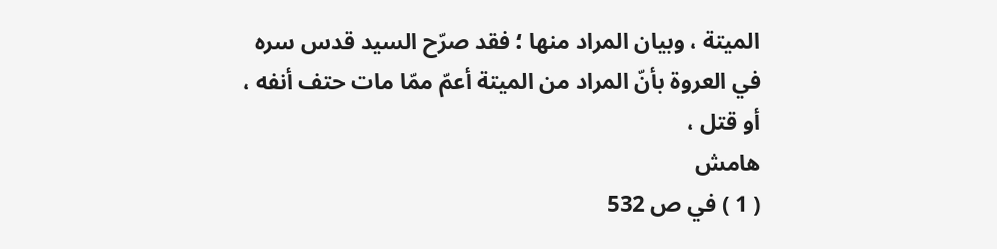الميتة ، وبيان المراد منها ؛ فقد صرّح السيد قدس سره في العروة بأنّ المراد من الميتة أعمّ ممّا مات حتف أنفه ، أو قتل ،
هامش
( 1 ) في ص 532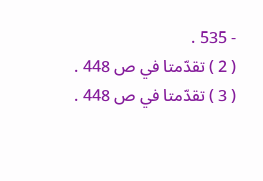- 535 .
( 2 ) تقدّمتا في ص 448 .
( 3 ) تقدّمتا في ص 448 .